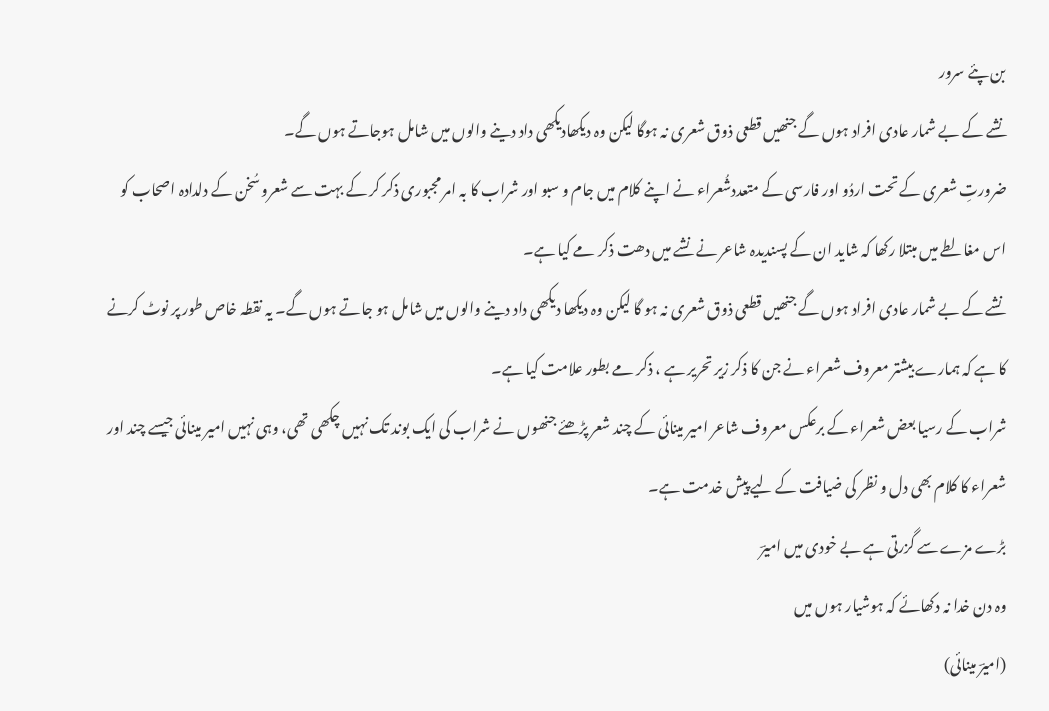بن پئے سرور
نشے کے بے شمار عادی افراد ہوں گے جنھیں قطعی ذوق شعری نہ ہوگا لیکن وہ دیکھادیکھی داد دینے والوں میں شامل ہوجاتے ہوں گے۔
ضرورتِ شعری کے تحت اردُو اور فارسی کے متعددشُعراء نے اپنے کلام میں جام و سبو اور شراب کا بہ امر مجبوری ذکر کر کے بہت سے شعرو سُخن کے دلدادہ اصحاب کو اس مغالطے میں مبتلا رکھا کہ شاید ان کے پسندیدہ شاعر نے نشے میں دھت ذکر مے کیا ہے۔
نشے کے بے شمار عادی افراد ہوں گے جنھیں قطعی ذوق شعری نہ ہو گا لیکن وہ دیکھا دیکھی داد دینے والوں میں شامل ہو جاتے ہوں گے۔ یہ نقطہ خاص طور پر نوٹ کرنے کا ہے کہ ہمارے بیشتر معروف شعراء نے جن کا ذکر زیر تحریر ہے ، ذکر مے بطور علامت کیا ہے۔
شراب کے رسیا بعض شعراء کے برعکس معروف شاعر امیر مینائی کے چند شعر پڑھئے جنھوں نے شراب کی ایک بوند تک نہیں چکھی تھی، وہی نہیں امیر مینائی جیسے چند اور شعراء کا کلام بھی دل و نظر کی ضیافت کے لیے پیش خدمت ہے۔
بڑے مزے سے گزرتی ہے بے خودی میں امیرؔ
وہ دن خدا نہ دکھائے کہ ہوشیار ہوں میں
(امیرؔ مینائی)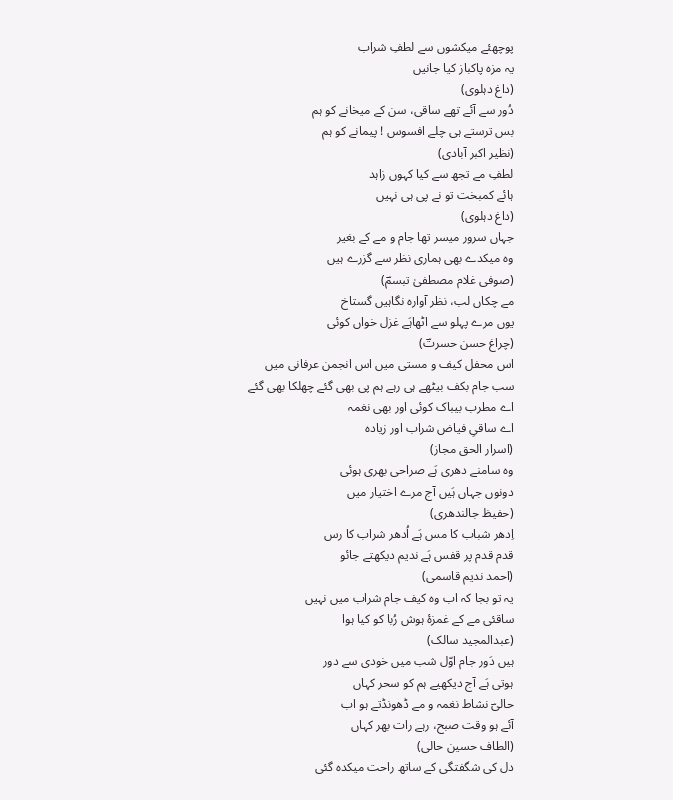پوچھئے میکشوں سے لطفِ شراب
یہ مزہ پاکباز کیا جانیں
(داغ دہلوی)
دُور سے آئے تھے ساقی، سن کے میخانے کو ہم
بس ترستے ہی چلے افسوس ! پیمانے کو ہم
(نظیر اکبر آبادی)
لطفِ مے تجھ سے کیا کہوں زاہد
ہائے کمبخت تو نے پی ہی نہیں
(داغ دہلوی)
جہاں سرور میسر تھا جام و مے کے بغیر
وہ میکدے بھی ہماری نظر سے گزرے ہیں
(صوفی غلام مصطفیٰ تبسمؔ)
مے چکاں لب، نظر آوارہ نگاہیں گستاخ
یوں مرے پہلو سے اٹھاہَے غزل خواں کوئی
(چراغ حسن حسرتؔ)
اس محفل کیف و مستی میں اس انجمن عرفانی میں
سب جام بکف بیٹھے ہی رہے ہم پی بھی گئے چھلکا بھی گئے
اے مطرب بیباک کوئی اور بھی نغمہ
اے ساقیِ فیاض شراب اور زیادہ
(اسرار الحق مجاز)
وہ سامنے دھری ہَے صراحی بھری ہوئی
دونوں جہاں ہَیں آج مرے اختیار میں
(حفیظ جالندھری)
اِدھر شباب کا مس ہَے اُدھر شراب کا رس
قدم قدم پر قفس ہَے ندیم دیکھتے جائو
(احمد ندیم قاسمی)
یہ تو بجا کہ اب وہ کیف جام شراب میں نہیں
ساقئی مے کے غمزۂ ہوش رُبا کو کیا ہوا
(عبدالمجید سالک)
ہیں دَور جام اوّل شب میں خودی سے دور
ہوتی ہَے آج دیکھیے ہم کو سحر کہاں
حالیؔ نشاط نغمہ و مے ڈھونڈتے ہو اب
آئے ہو وقت صبح، رہے رات بھر کہاں
(الطاف حسین حالی)
دل کی شگفتگی کے ساتھ راحت میکدہ گئی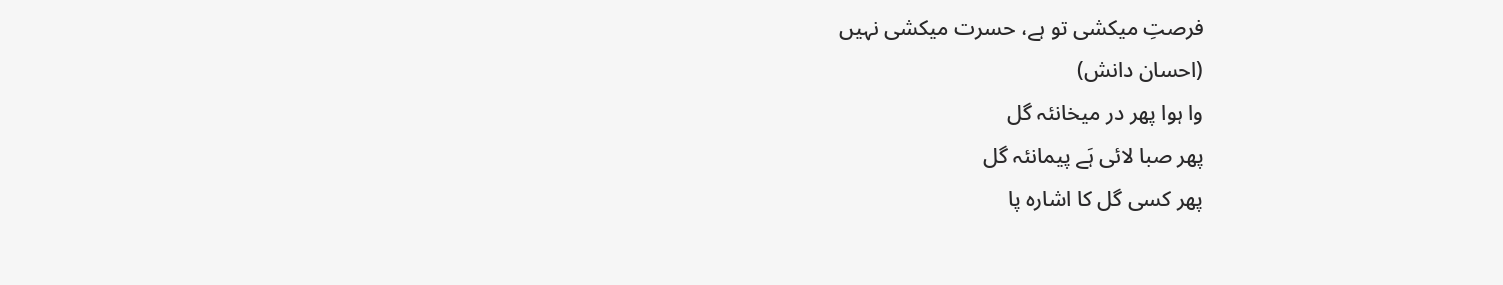فرصتِ میکشی تو ہے، حسرت میکشی نہیں
(احسان دانش)
وا ہوا پھر در میخانئہ گل
پھر صبا لائی ہَے پیمانئہ گل
پھر کسی گل کا اشارہ پا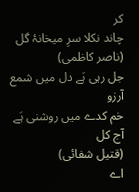کر
چاند نکلا سرِ میخانۂ گل
(ناصر کاظمی)
جل رہی ہَے دل میں شمع آرزو
خم کدے میں روشنی ہَے آج کل
(قتیل شفائی)
اے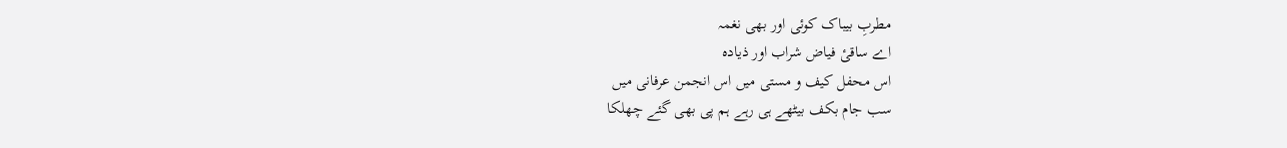مطربِ بیباک کوئی اور بھی نغمہ
اے ساقیٔ فیاض شراب اور ذیادہ
اس محفل کیف و مستی میں اس انجمن عرفانی میں
سب جام بکف بیٹھے ہی رہے ہم پی بھی گئے چھلکا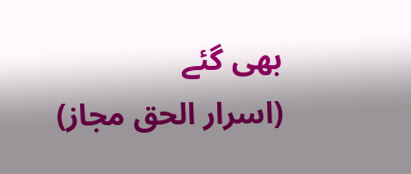بھی گئے
(اسرار الحق مجاز)